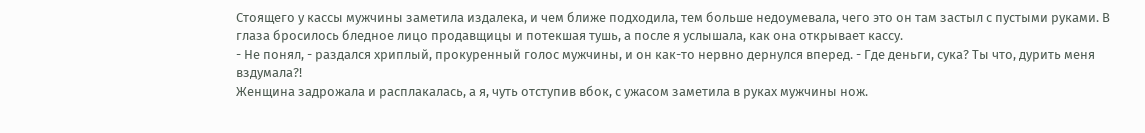Стоящего у кассы мужчины заметила издалека, и чем ближе подходила, тем больше недоумевала, чего это он там застыл с пустыми руками. В глаза бросилось бледное лицо продавщицы и потекшая тушь, а после я услышала, как она открывает кассу.
- Не понял, - раздался хриплый, прокуренный голос мужчины, и он как-то нервно дернулся вперед. - Где деньги, сука? Ты что, дурить меня вздумала?!
Женщина задрожала и расплакалась, а я, чуть отступив вбок, с ужасом заметила в руках мужчины нож.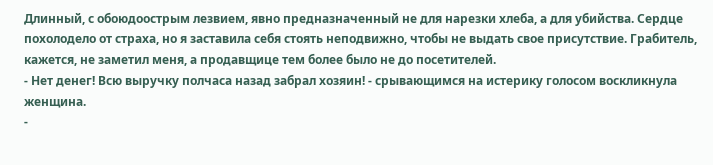Длинный, с обоюдоострым лезвием, явно предназначенный не для нарезки хлеба, а для убийства. Сердце похолодело от страха, но я заставила себя стоять неподвижно, чтобы не выдать свое присутствие. Грабитель, кажется, не заметил меня, а продавщице тем более было не до посетителей.
- Нет денег! Всю выручку полчаса назад забрал хозяин! - срывающимся на истерику голосом воскликнула женщина.
-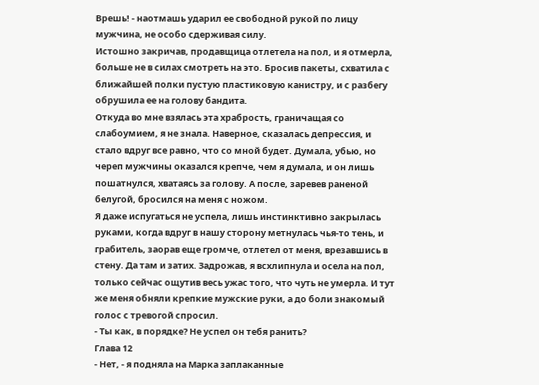Врешь! - наотмашь ударил ее свободной рукой по лицу мужчина, не особо сдерживая силу.
Истошно закричав, продавщица отлетела на пол, и я отмерла, больше не в силах смотреть на это. Бросив пакеты, схватила с ближайшей полки пустую пластиковую канистру, и с разбегу обрушила ее на голову бандита.
Откуда во мне взялась эта храбрость, граничащая со слабоумием, я не знала. Наверное, сказалась депрессия, и стало вдруг все равно, что со мной будет. Думала, убью, но череп мужчины оказался крепче, чем я думала, и он лишь пошатнулся, хватаясь за голову. А после, заревев раненой белугой, бросился на меня с ножом.
Я даже испугаться не успела, лишь инстинктивно закрылась руками, когда вдруг в нашу сторону метнулась чья-то тень, и грабитель, заорав еще громче, отлетел от меня, врезавшись в стену. Да там и затих. Задрожав, я всхлипнула и осела на пол, только сейчас ощутив весь ужас того, что чуть не умерла. И тут же меня обняли крепкие мужские руки, а до боли знакомый голос с тревогой спросил.
- Ты как, в порядке? Не успел он тебя ранить?
Глава 12
- Нет, - я подняла на Марка заплаканные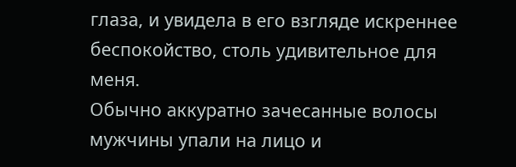глаза, и увидела в его взгляде искреннее беспокойство, столь удивительное для меня.
Обычно аккуратно зачесанные волосы мужчины упали на лицо и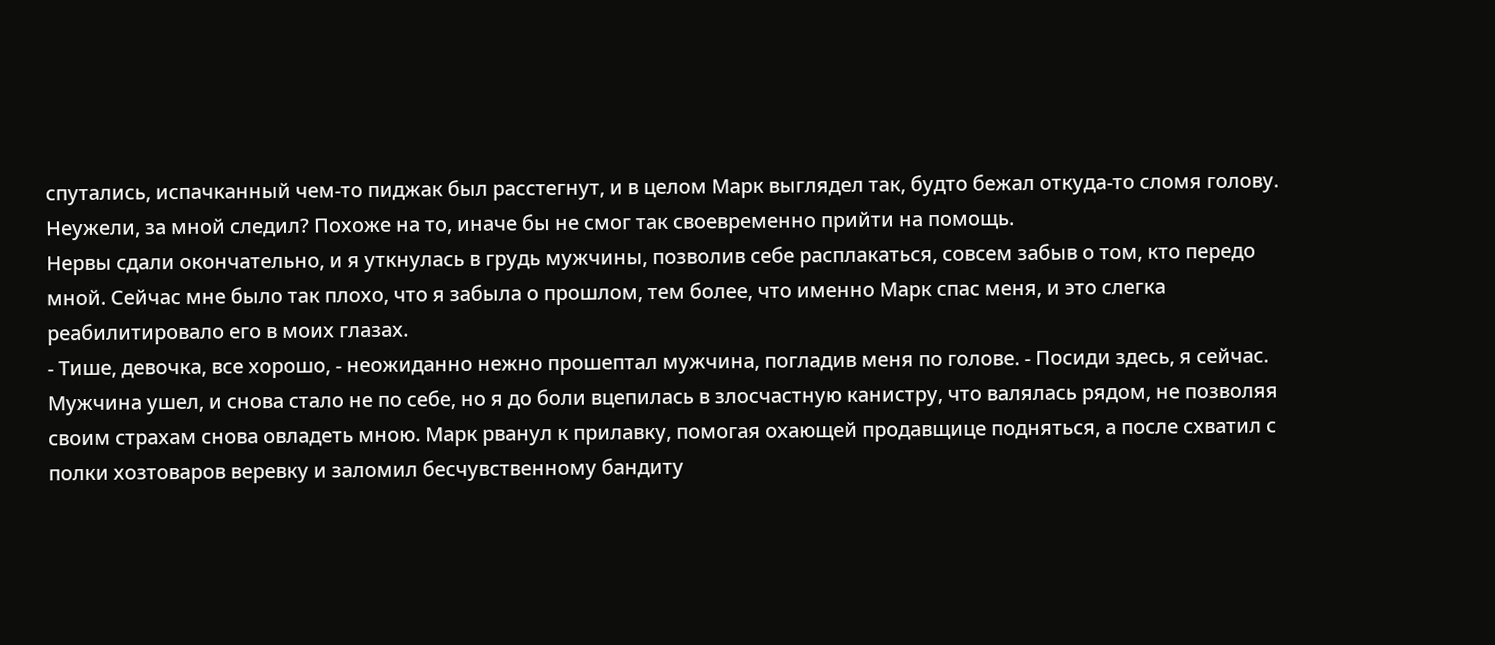спутались, испачканный чем-то пиджак был расстегнут, и в целом Марк выглядел так, будто бежал откуда-то сломя голову.
Неужели, за мной следил? Похоже на то, иначе бы не смог так своевременно прийти на помощь.
Нервы сдали окончательно, и я уткнулась в грудь мужчины, позволив себе расплакаться, совсем забыв о том, кто передо мной. Сейчас мне было так плохо, что я забыла о прошлом, тем более, что именно Марк спас меня, и это слегка реабилитировало его в моих глазах.
- Тише, девочка, все хорошо, - неожиданно нежно прошептал мужчина, погладив меня по голове. - Посиди здесь, я сейчас.
Мужчина ушел, и снова стало не по себе, но я до боли вцепилась в злосчастную канистру, что валялась рядом, не позволяя своим страхам снова овладеть мною. Марк рванул к прилавку, помогая охающей продавщице подняться, а после схватил с полки хозтоваров веревку и заломил бесчувственному бандиту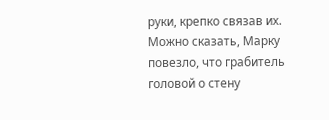руки, крепко связав их.
Можно сказать, Марку повезло, что грабитель головой о стену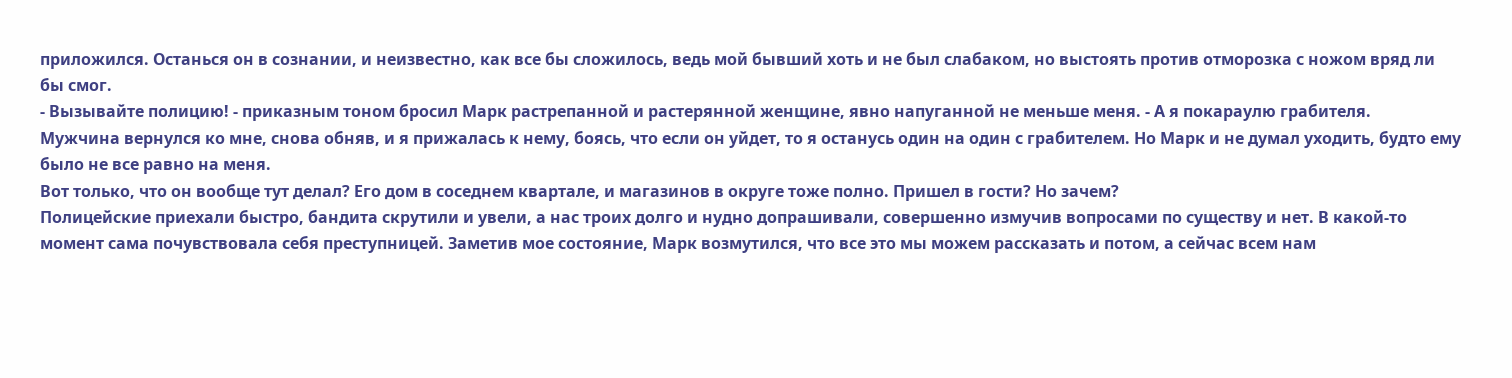приложился. Останься он в сознании, и неизвестно, как все бы сложилось, ведь мой бывший хоть и не был слабаком, но выстоять против отморозка с ножом вряд ли бы смог.
- Вызывайте полицию! - приказным тоном бросил Марк растрепанной и растерянной женщине, явно напуганной не меньше меня. - А я покараулю грабителя.
Мужчина вернулся ко мне, снова обняв, и я прижалась к нему, боясь, что если он уйдет, то я останусь один на один с грабителем. Но Марк и не думал уходить, будто ему было не все равно на меня.
Вот только, что он вообще тут делал? Его дом в соседнем квартале, и магазинов в округе тоже полно. Пришел в гости? Но зачем?
Полицейские приехали быстро, бандита скрутили и увели, а нас троих долго и нудно допрашивали, совершенно измучив вопросами по существу и нет. В какой-то момент сама почувствовала себя преступницей. Заметив мое состояние, Марк возмутился, что все это мы можем рассказать и потом, а сейчас всем нам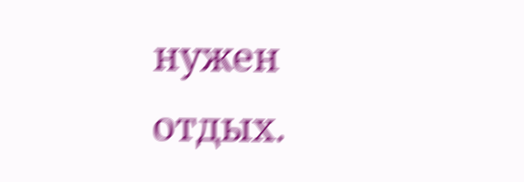нужен отдых.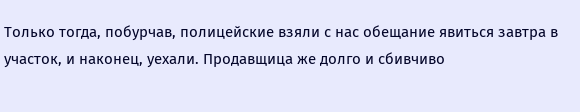Только тогда, побурчав, полицейские взяли с нас обещание явиться завтра в участок, и наконец, уехали. Продавщица же долго и сбивчиво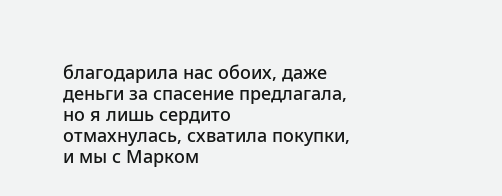благодарила нас обоих, даже деньги за спасение предлагала, но я лишь сердито отмахнулась, схватила покупки, и мы с Марком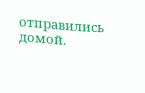отправились домой.